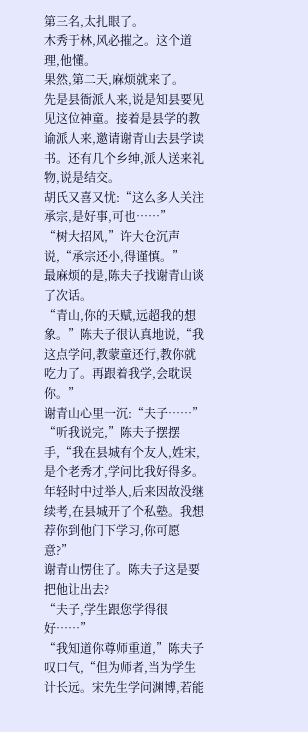第三名,太扎眼了。
木秀于林,风必摧之。这个道理,他懂。
果然,第二天,麻烦就来了。
先是县衙派人来,说是知县要见见这位神童。接着是县学的教谕派人来,邀请谢青山去县学读书。还有几个乡绅,派人送来礼物,说是结交。
胡氏又喜又忧:“这么多人关注承宗,是好事,可也……”
“树大招风,”许大仓沉声说,“承宗还小,得谨慎。”
最麻烦的是,陈夫子找谢青山谈了次话。
“青山,你的天赋,远超我的想象。”陈夫子很认真地说,“我这点学问,教蒙童还行,教你就吃力了。再跟着我学,会耽误你。”
谢青山心里一沉:“夫子……”
“听我说完,”陈夫子摆摆手,“我在县城有个友人,姓宋,是个老秀才,学问比我好得多。年轻时中过举人,后来因故没继续考,在县城开了个私塾。我想荐你到他门下学习,你可愿意?”
谢青山愣住了。陈夫子这是要把他让出去?
“夫子,学生跟您学得很好……”
“我知道你尊师重道,”陈夫子叹口气,“但为师者,当为学生计长远。宋先生学问渊博,若能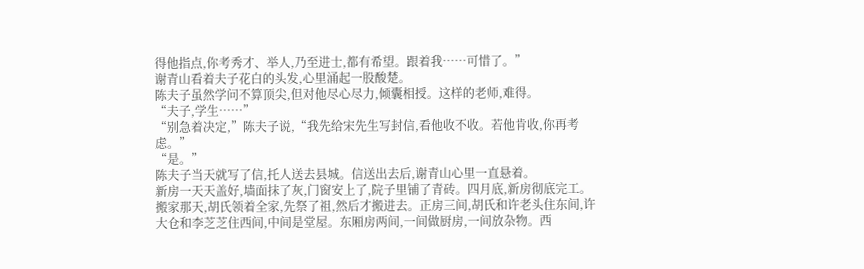得他指点,你考秀才、举人,乃至进士,都有希望。跟着我……可惜了。”
谢青山看着夫子花白的头发,心里涌起一股酸楚。
陈夫子虽然学问不算顶尖,但对他尽心尽力,倾囊相授。这样的老师,难得。
“夫子,学生……”
“别急着决定,”陈夫子说,“我先给宋先生写封信,看他收不收。若他肯收,你再考虑。”
“是。”
陈夫子当天就写了信,托人送去县城。信送出去后,谢青山心里一直悬着。
新房一天天盖好,墙面抹了灰,门窗安上了,院子里铺了青砖。四月底,新房彻底完工。
搬家那天,胡氏领着全家,先祭了祖,然后才搬进去。正房三间,胡氏和许老头住东间,许大仓和李芝芝住西间,中间是堂屋。东厢房两间,一间做厨房,一间放杂物。西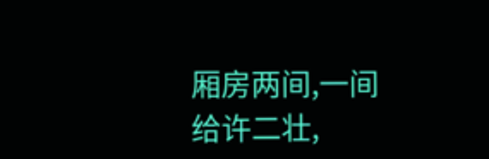厢房两间,一间给许二壮,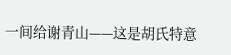一间给谢青山——这是胡氏特意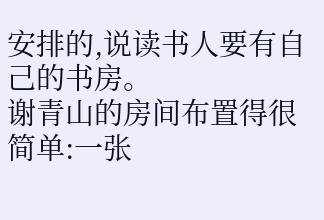安排的,说读书人要有自己的书房。
谢青山的房间布置得很简单:一张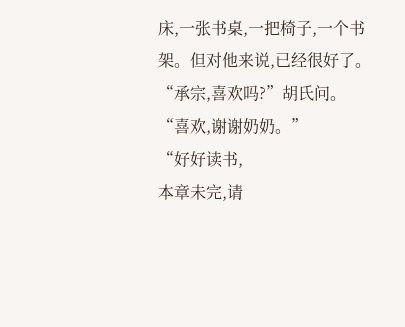床,一张书桌,一把椅子,一个书架。但对他来说,已经很好了。
“承宗,喜欢吗?”胡氏问。
“喜欢,谢谢奶奶。”
“好好读书,
本章未完,请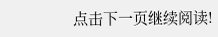点击下一页继续阅读!